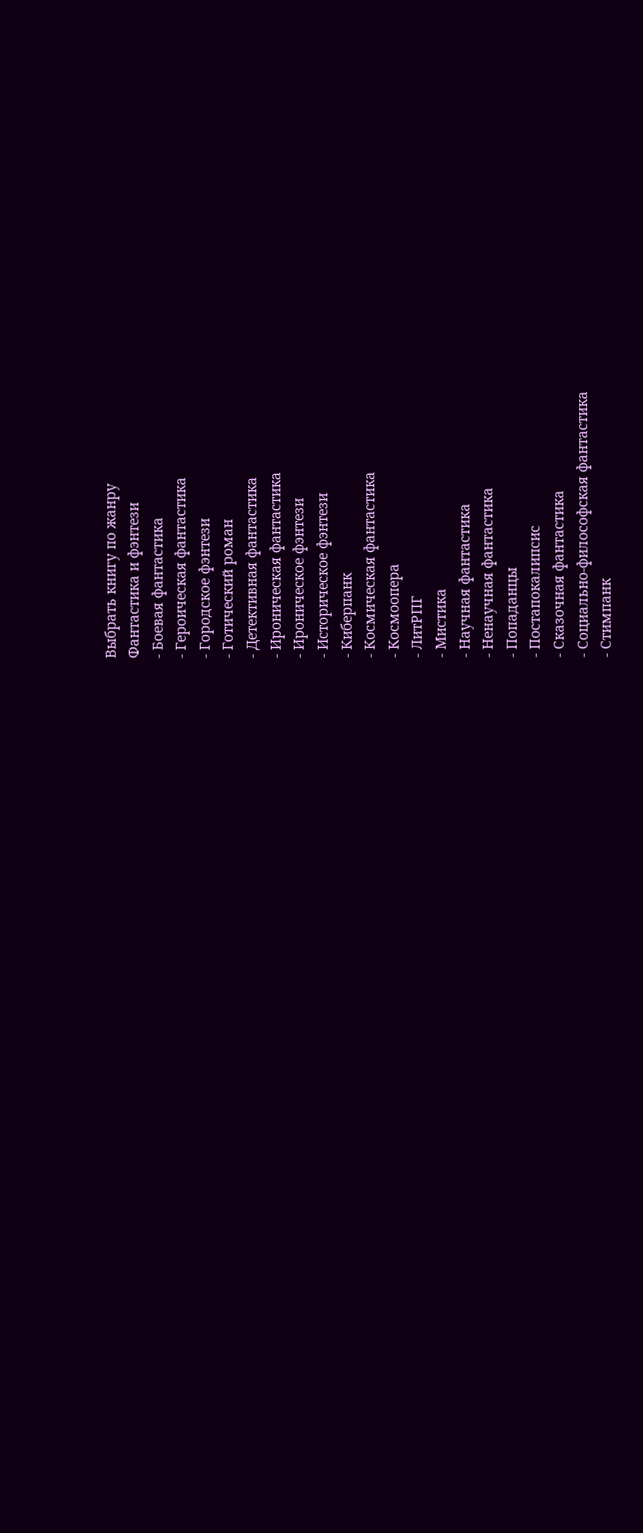Выбрать книгу по жанру
Фантастика и фэнтези
- Боевая фантастика
- Героическая фантастика
- Городское фэнтези
- Готический роман
- Детективная фантастика
- Ироническая фантастика
- Ироническое фэнтези
- Историческое фэнтези
- Киберпанк
- Космическая фантастика
- Космоопера
- ЛитРПГ
- Мистика
- Научная фантастика
- Ненаучная фантастика
- Попаданцы
- Постапокалипсис
- Сказочная фантастика
- Социально-философская фантастика
- Стимпанк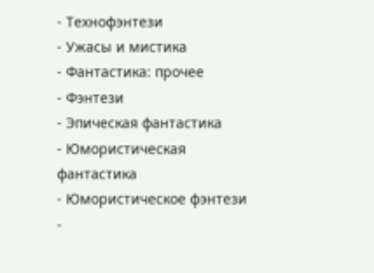- Технофэнтези
- Ужасы и мистика
- Фантастика: прочее
- Фэнтези
- Эпическая фантастика
- Юмористическая фантастика
- Юмористическое фэнтези
-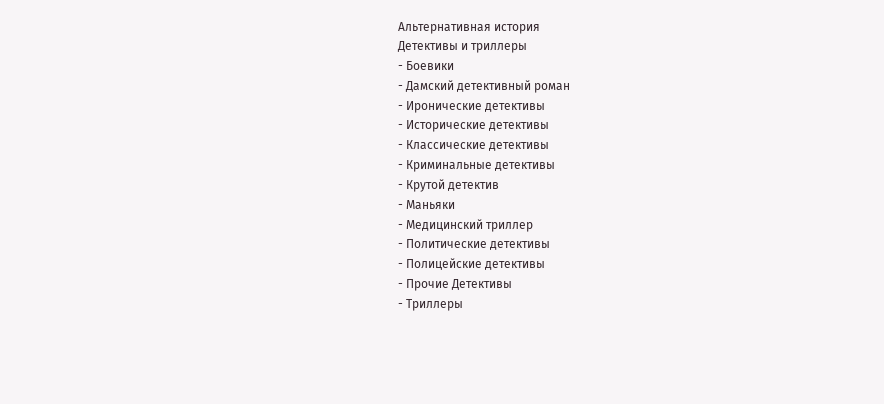Альтернативная история
Детективы и триллеры
- Боевики
- Дамский детективный роман
- Иронические детективы
- Исторические детективы
- Классические детективы
- Криминальные детективы
- Крутой детектив
- Маньяки
- Медицинский триллер
- Политические детективы
- Полицейские детективы
- Прочие Детективы
- Триллеры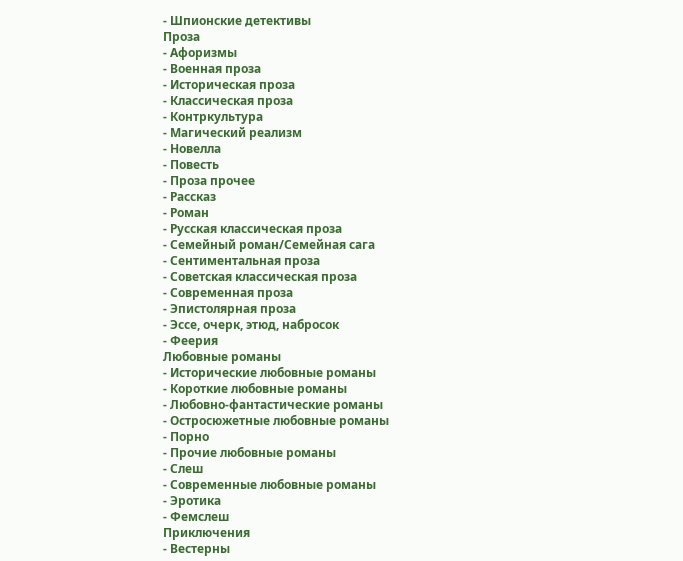- Шпионские детективы
Проза
- Афоризмы
- Военная проза
- Историческая проза
- Классическая проза
- Контркультура
- Магический реализм
- Новелла
- Повесть
- Проза прочее
- Рассказ
- Роман
- Русская классическая проза
- Семейный роман/Семейная сага
- Сентиментальная проза
- Советская классическая проза
- Современная проза
- Эпистолярная проза
- Эссе, очерк, этюд, набросок
- Феерия
Любовные романы
- Исторические любовные романы
- Короткие любовные романы
- Любовно-фантастические романы
- Остросюжетные любовные романы
- Порно
- Прочие любовные романы
- Слеш
- Современные любовные романы
- Эротика
- Фемслеш
Приключения
- Вестерны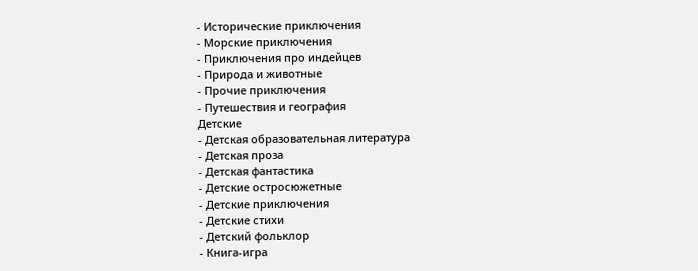- Исторические приключения
- Морские приключения
- Приключения про индейцев
- Природа и животные
- Прочие приключения
- Путешествия и география
Детские
- Детская образовательная литература
- Детская проза
- Детская фантастика
- Детские остросюжетные
- Детские приключения
- Детские стихи
- Детский фольклор
- Книга-игра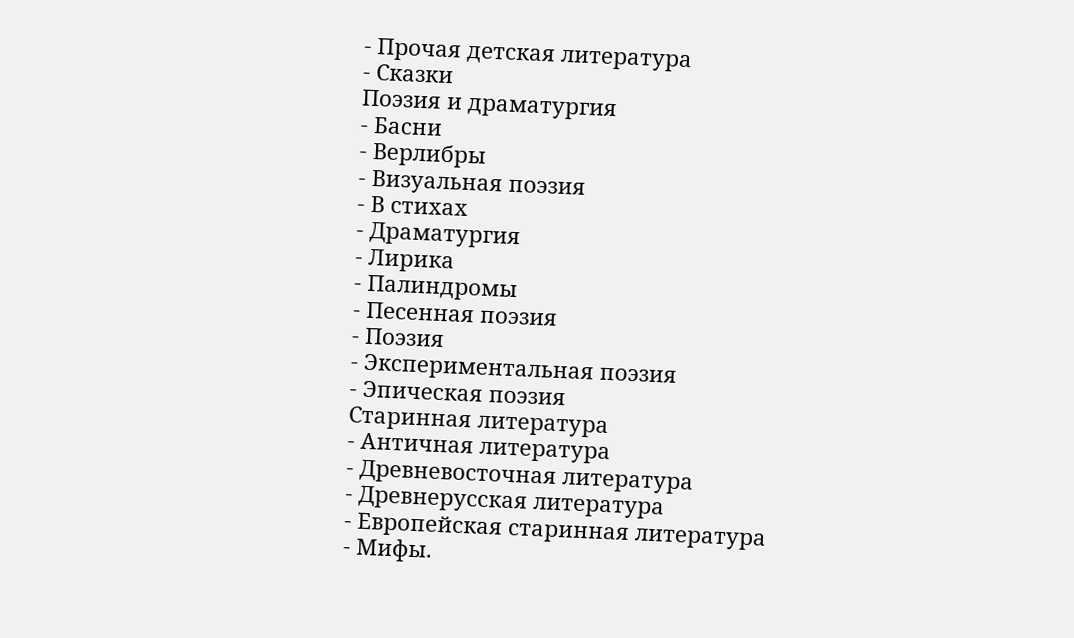- Прочая детская литература
- Сказки
Поэзия и драматургия
- Басни
- Верлибры
- Визуальная поэзия
- В стихах
- Драматургия
- Лирика
- Палиндромы
- Песенная поэзия
- Поэзия
- Экспериментальная поэзия
- Эпическая поэзия
Старинная литература
- Античная литература
- Древневосточная литература
- Древнерусская литература
- Европейская старинная литература
- Мифы.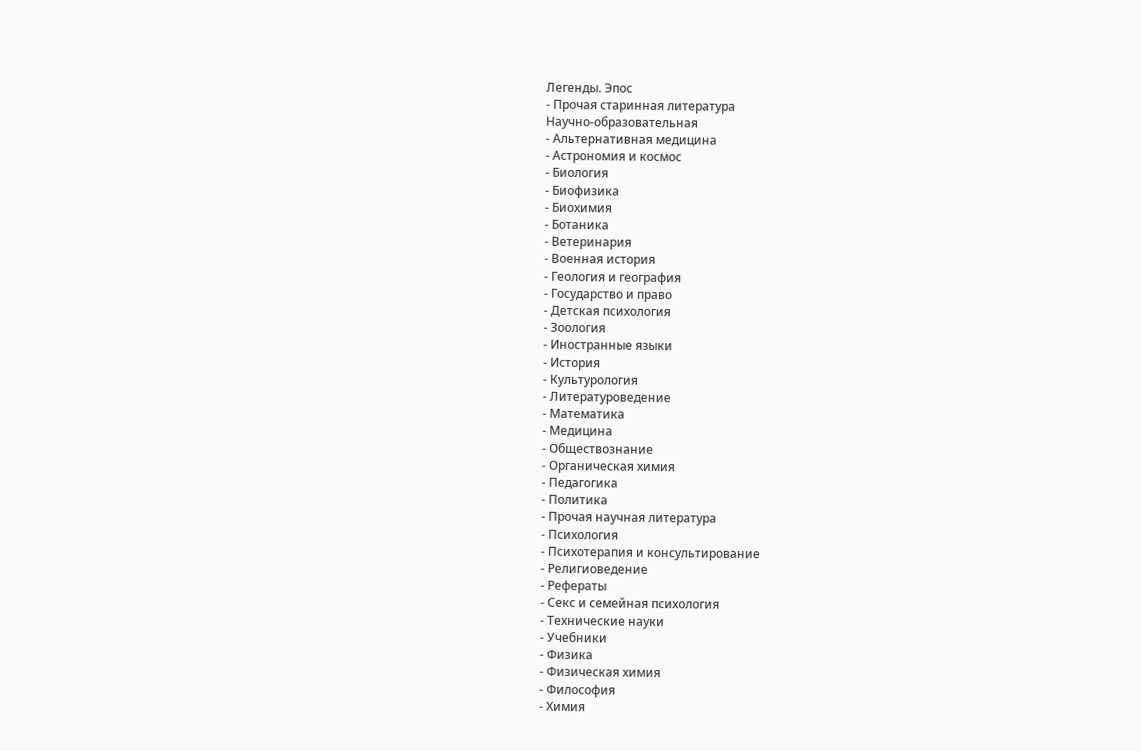Легенды. Эпос
- Прочая старинная литература
Научно-образовательная
- Альтернативная медицина
- Астрономия и космос
- Биология
- Биофизика
- Биохимия
- Ботаника
- Ветеринария
- Военная история
- Геология и география
- Государство и право
- Детская психология
- Зоология
- Иностранные языки
- История
- Культурология
- Литературоведение
- Математика
- Медицина
- Обществознание
- Органическая химия
- Педагогика
- Политика
- Прочая научная литература
- Психология
- Психотерапия и консультирование
- Религиоведение
- Рефераты
- Секс и семейная психология
- Технические науки
- Учебники
- Физика
- Физическая химия
- Философия
- Химия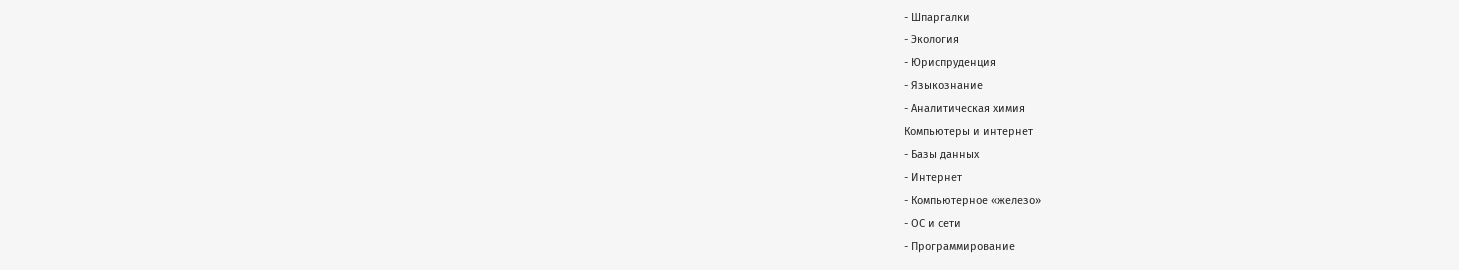- Шпаргалки
- Экология
- Юриспруденция
- Языкознание
- Аналитическая химия
Компьютеры и интернет
- Базы данных
- Интернет
- Компьютерное «железо»
- ОС и сети
- Программирование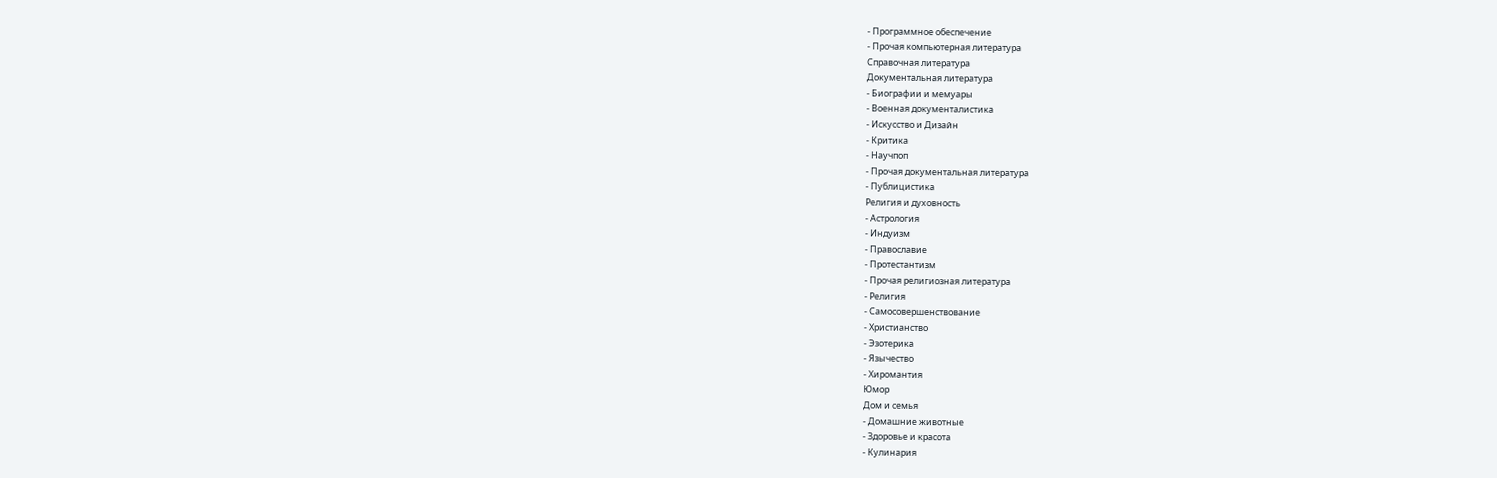- Программное обеспечение
- Прочая компьютерная литература
Справочная литература
Документальная литература
- Биографии и мемуары
- Военная документалистика
- Искусство и Дизайн
- Критика
- Научпоп
- Прочая документальная литература
- Публицистика
Религия и духовность
- Астрология
- Индуизм
- Православие
- Протестантизм
- Прочая религиозная литература
- Религия
- Самосовершенствование
- Христианство
- Эзотерика
- Язычество
- Хиромантия
Юмор
Дом и семья
- Домашние животные
- Здоровье и красота
- Кулинария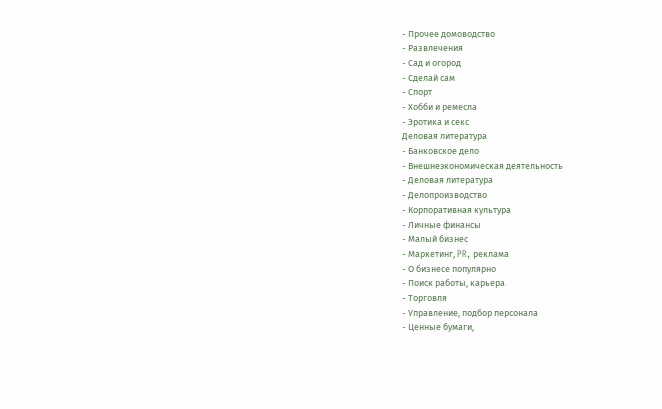- Прочее домоводство
- Развлечения
- Сад и огород
- Сделай сам
- Спорт
- Хобби и ремесла
- Эротика и секс
Деловая литература
- Банковское дело
- Внешнеэкономическая деятельность
- Деловая литература
- Делопроизводство
- Корпоративная культура
- Личные финансы
- Малый бизнес
- Маркетинг, PR, реклама
- О бизнесе популярно
- Поиск работы, карьера
- Торговля
- Управление, подбор персонала
- Ценные бумаги,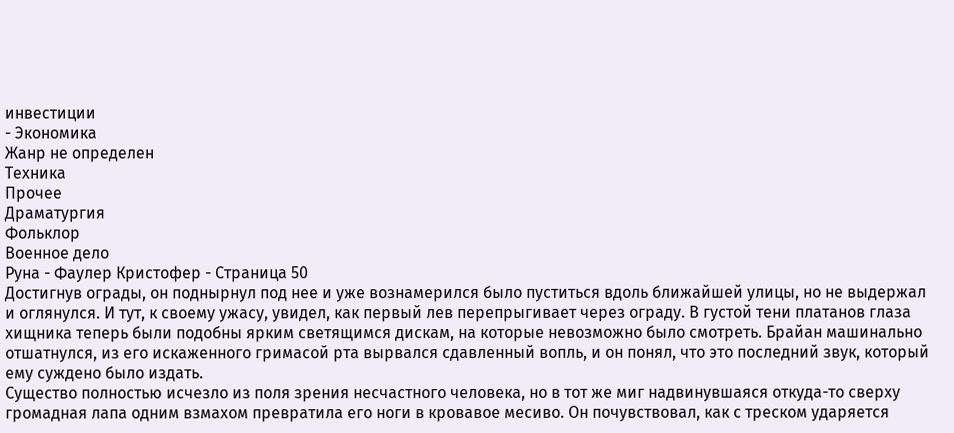инвестиции
- Экономика
Жанр не определен
Техника
Прочее
Драматургия
Фольклор
Военное дело
Руна - Фаулер Кристофер - Страница 50
Достигнув ограды, он поднырнул под нее и уже вознамерился было пуститься вдоль ближайшей улицы, но не выдержал и оглянулся. И тут, к своему ужасу, увидел, как первый лев перепрыгивает через ограду. В густой тени платанов глаза хищника теперь были подобны ярким светящимся дискам, на которые невозможно было смотреть. Брайан машинально отшатнулся, из его искаженного гримасой рта вырвался сдавленный вопль, и он понял, что это последний звук, который ему суждено было издать.
Существо полностью исчезло из поля зрения несчастного человека, но в тот же миг надвинувшаяся откуда-то сверху громадная лапа одним взмахом превратила его ноги в кровавое месиво. Он почувствовал, как с треском ударяется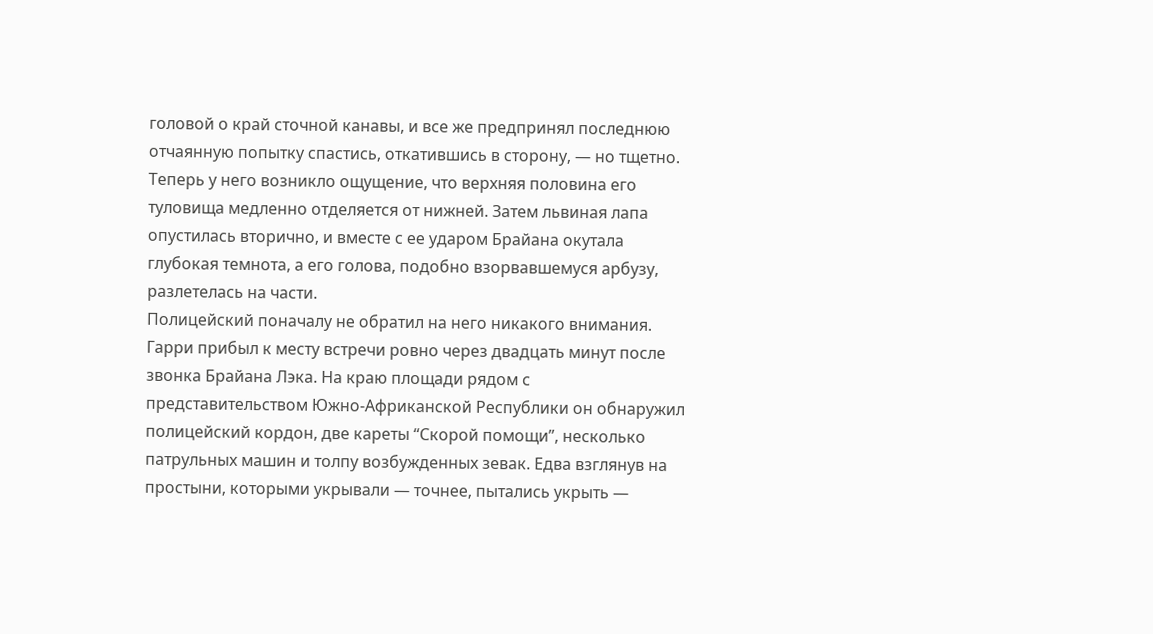головой о край сточной канавы, и все же предпринял последнюю отчаянную попытку спастись, откатившись в сторону, — но тщетно. Теперь у него возникло ощущение, что верхняя половина его туловища медленно отделяется от нижней. Затем львиная лапа опустилась вторично, и вместе с ее ударом Брайана окутала глубокая темнота, а его голова, подобно взорвавшемуся арбузу, разлетелась на части.
Полицейский поначалу не обратил на него никакого внимания. Гарри прибыл к месту встречи ровно через двадцать минут после звонка Брайана Лэка. На краю площади рядом с представительством Южно-Африканской Республики он обнаружил полицейский кордон, две кареты “Скорой помощи”, несколько патрульных машин и толпу возбужденных зевак. Едва взглянув на простыни, которыми укрывали — точнее, пытались укрыть —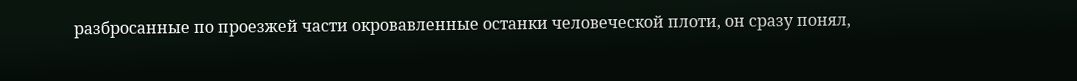разбросанные по проезжей части окровавленные останки человеческой плоти, он сразу понял,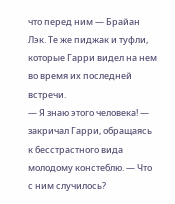что перед ним — Брайан Лэк. Те же пиджак и туфли, которые Гарри видел на нем во время их последней встречи.
— Я знаю этого человека! — закричал Гарри, обращаясь к бесстрастного вида молодому констеблю. — Что с ним случилось?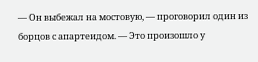— Он выбежал на мостовую, — проговорил один из борцов с апартеидом. — Это произошло у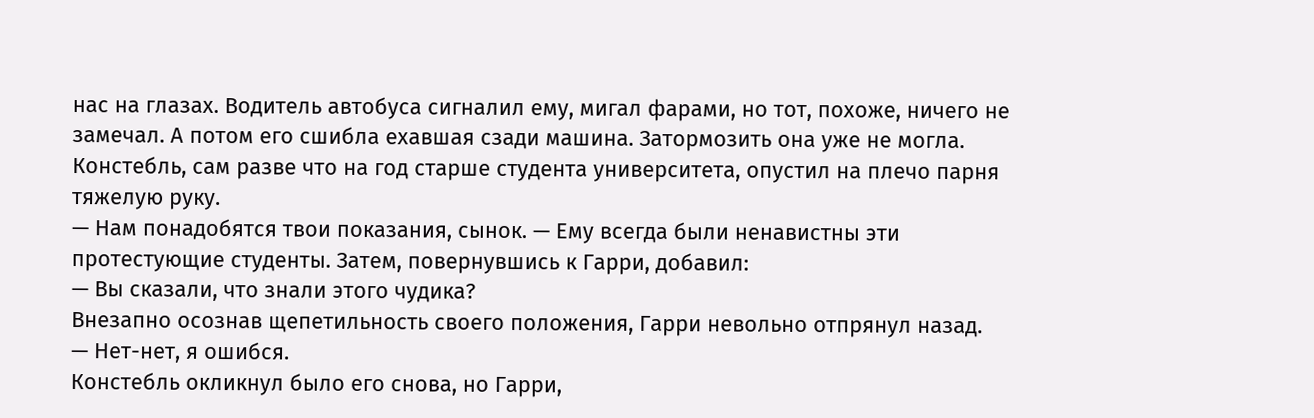нас на глазах. Водитель автобуса сигналил ему, мигал фарами, но тот, похоже, ничего не замечал. А потом его сшибла ехавшая сзади машина. Затормозить она уже не могла.
Констебль, сам разве что на год старше студента университета, опустил на плечо парня тяжелую руку.
— Нам понадобятся твои показания, сынок. — Ему всегда были ненавистны эти протестующие студенты. Затем, повернувшись к Гарри, добавил:
— Вы сказали, что знали этого чудика?
Внезапно осознав щепетильность своего положения, Гарри невольно отпрянул назад.
— Нет-нет, я ошибся.
Констебль окликнул было его снова, но Гарри,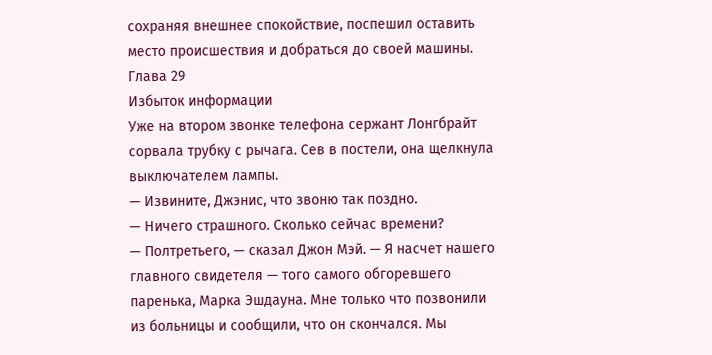сохраняя внешнее спокойствие, поспешил оставить место происшествия и добраться до своей машины.
Глава 29
Избыток информации
Уже на втором звонке телефона сержант Лонгбрайт сорвала трубку с рычага. Сев в постели, она щелкнула выключателем лампы.
— Извините, Джэнис, что звоню так поздно.
— Ничего страшного. Сколько сейчас времени?
— Полтретьего, — сказал Джон Мэй. — Я насчет нашего главного свидетеля — того самого обгоревшего паренька, Марка Эшдауна. Мне только что позвонили из больницы и сообщили, что он скончался. Мы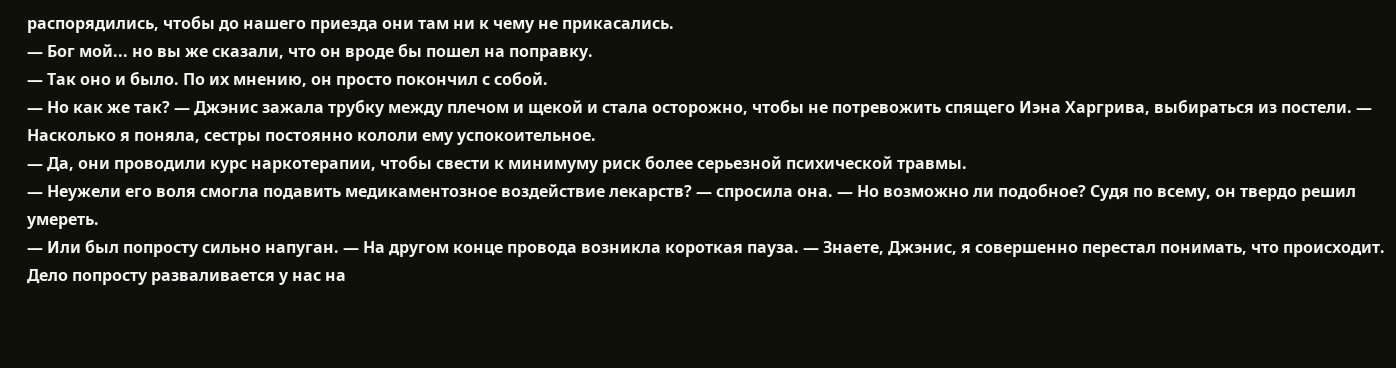распорядились, чтобы до нашего приезда они там ни к чему не прикасались.
— Бог мой... но вы же сказали, что он вроде бы пошел на поправку.
— Так оно и было. По их мнению, он просто покончил с собой.
— Но как же так? — Джэнис зажала трубку между плечом и щекой и стала осторожно, чтобы не потревожить спящего Иэна Харгрива, выбираться из постели. — Насколько я поняла, сестры постоянно кололи ему успокоительное.
— Да, они проводили курс наркотерапии, чтобы свести к минимуму риск более серьезной психической травмы.
— Неужели его воля смогла подавить медикаментозное воздействие лекарств? — спросила она. — Но возможно ли подобное? Судя по всему, он твердо решил умереть.
— Или был попросту сильно напуган. — На другом конце провода возникла короткая пауза. — Знаете, Джэнис, я совершенно перестал понимать, что происходит. Дело попросту разваливается у нас на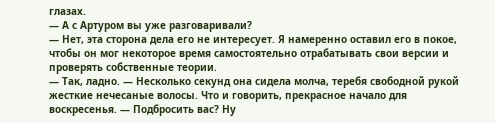глазах.
— А с Артуром вы уже разговаривали?
— Нет, эта сторона дела его не интересует. Я намеренно оставил его в покое, чтобы он мог некоторое время самостоятельно отрабатывать свои версии и проверять собственные теории.
— Так, ладно. — Несколько секунд она сидела молча, теребя свободной рукой жесткие нечесаные волосы. Что и говорить, прекрасное начало для воскресенья. — Подбросить вас? Ну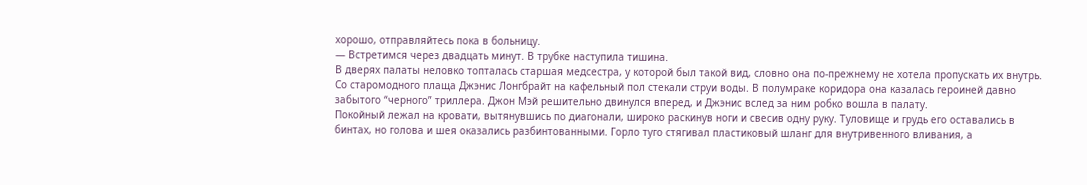хорошо, отправляйтесь пока в больницу.
— Встретимся через двадцать минут. В трубке наступила тишина.
В дверях палаты неловко топталась старшая медсестра, у которой был такой вид, словно она по-прежнему не хотела пропускать их внутрь. Со старомодного плаща Джэнис Лонгбрайт на кафельный пол стекали струи воды. В полумраке коридора она казалась героиней давно забытого “черного” триллера. Джон Мэй решительно двинулся вперед, и Джэнис вслед за ним робко вошла в палату.
Покойный лежал на кровати, вытянувшись по диагонали, широко раскинув ноги и свесив одну руку. Туловище и грудь его оставались в бинтах, но голова и шея оказались разбинтованными. Горло туго стягивал пластиковый шланг для внутривенного вливания, а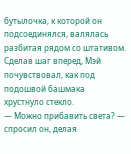бутылочка, к которой он подсоединялся, валялась разбитая рядом со штативом.
Сделав шаг вперед, Мэй почувствовал, как под подошвой башмака хрустнуло стекло.
— Можно прибавить света? — спросил он, делая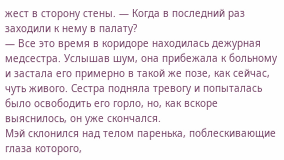жест в сторону стены. — Когда в последний раз заходили к нему в палату?
— Все это время в коридоре находилась дежурная медсестра. Услышав шум, она прибежала к больному и застала его примерно в такой же позе, как сейчас, чуть живого. Сестра подняла тревогу и попыталась было освободить его горло, но, как вскоре выяснилось, он уже скончался.
Мэй склонился над телом паренька, поблескивающие глаза которого,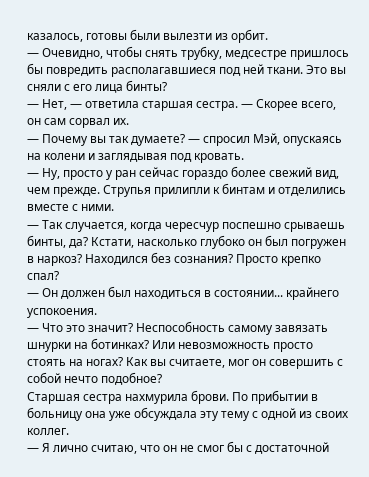казалось, готовы были вылезти из орбит.
— Очевидно, чтобы снять трубку, медсестре пришлось бы повредить располагавшиеся под ней ткани. Это вы сняли с его лица бинты?
— Нет, — ответила старшая сестра. — Скорее всего, он сам сорвал их.
— Почему вы так думаете? — спросил Мэй, опускаясь на колени и заглядывая под кровать.
— Ну, просто у ран сейчас гораздо более свежий вид, чем прежде. Струпья прилипли к бинтам и отделились вместе с ними.
— Так случается, когда чересчур поспешно срываешь бинты, да? Кстати, насколько глубоко он был погружен в наркоз? Находился без сознания? Просто крепко спал?
— Он должен был находиться в состоянии... крайнего успокоения.
— Что это значит? Неспособность самому завязать шнурки на ботинках? Или невозможность просто стоять на ногах? Как вы считаете, мог он совершить с собой нечто подобное?
Старшая сестра нахмурила брови. По прибытии в больницу она уже обсуждала эту тему с одной из своих коллег.
— Я лично считаю, что он не смог бы с достаточной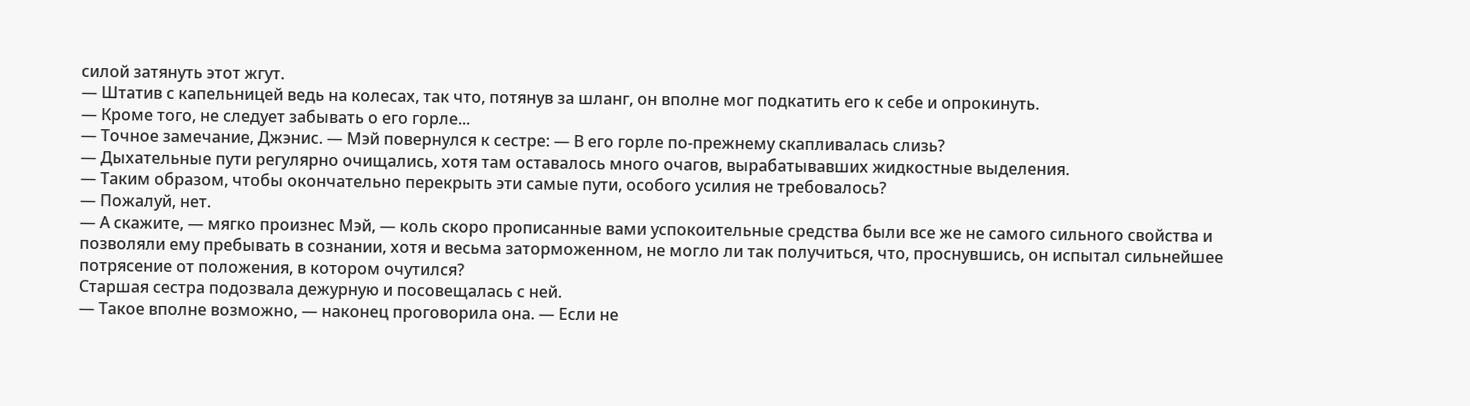силой затянуть этот жгут.
— Штатив с капельницей ведь на колесах, так что, потянув за шланг, он вполне мог подкатить его к себе и опрокинуть.
— Кроме того, не следует забывать о его горле...
— Точное замечание, Джэнис. — Мэй повернулся к сестре: — В его горле по-прежнему скапливалась слизь?
— Дыхательные пути регулярно очищались, хотя там оставалось много очагов, вырабатывавших жидкостные выделения.
— Таким образом, чтобы окончательно перекрыть эти самые пути, особого усилия не требовалось?
— Пожалуй, нет.
— А скажите, — мягко произнес Мэй, — коль скоро прописанные вами успокоительные средства были все же не самого сильного свойства и позволяли ему пребывать в сознании, хотя и весьма заторможенном, не могло ли так получиться, что, проснувшись, он испытал сильнейшее потрясение от положения, в котором очутился?
Старшая сестра подозвала дежурную и посовещалась с ней.
— Такое вполне возможно, — наконец проговорила она. — Если не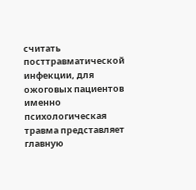считать посттравматической инфекции, для ожоговых пациентов именно психологическая травма представляет главную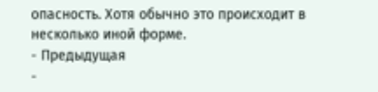опасность. Хотя обычно это происходит в несколько иной форме.
- Предыдущая
-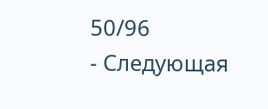50/96
- Следующая